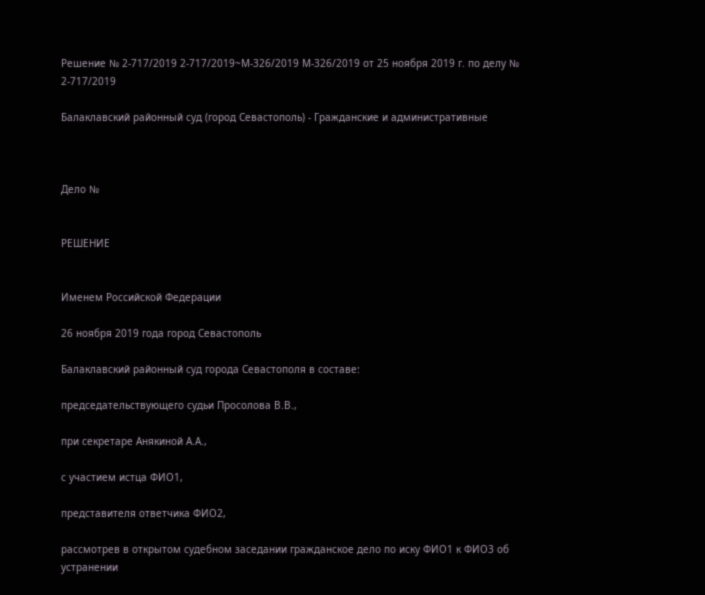Решение № 2-717/2019 2-717/2019~М-326/2019 М-326/2019 от 25 ноября 2019 г. по делу № 2-717/2019

Балаклавский районный суд (город Севастополь) - Гражданские и административные



Дело №


РЕШЕНИЕ


Именем Российской Федерации

26 ноября 2019 года город Севастополь

Балаклавский районный суд города Севастополя в составе:

председательствующего судьи Просолова В.В.,

при секретаре Анякиной А.А.,

с участием истца ФИО1,

представителя ответчика ФИО2,

рассмотрев в открытом судебном заседании гражданское дело по иску ФИО1 к ФИО3 об устранении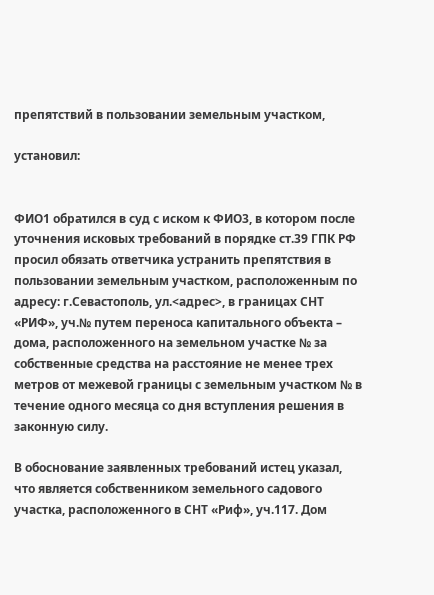препятствий в пользовании земельным участком,

установил:


ФИО1 обратился в суд с иском к ФИО3, в котором после уточнения исковых требований в порядке ст.39 ГПК РФ просил обязать ответчика устранить препятствия в пользовании земельным участком, расположенным по адресу: г.Севастополь, ул.<адрес>, в границах СНТ «РИФ», уч.№ путем переноса капитального объекта – дома, расположенного на земельном участке № за собственные средства на расстояние не менее трех метров от межевой границы с земельным участком № в течение одного месяца со дня вступления решения в законную силу.

В обоснование заявленных требований истец указал, что является собственником земельного садового участка, расположенного в СНТ «Риф», уч.117. Дом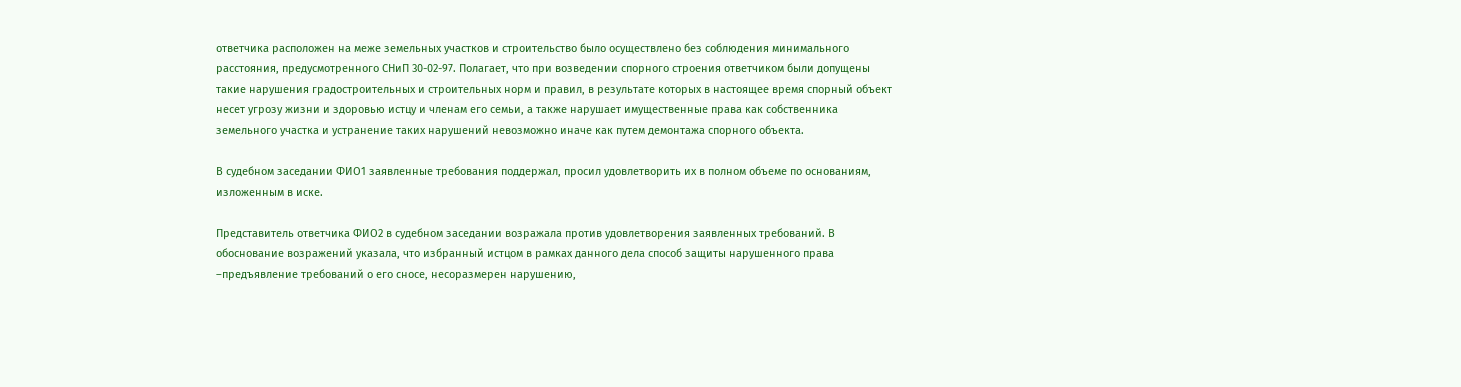ответчика расположен на меже земельных участков и строительство было осуществлено без соблюдения минимального расстояния, предусмотренного СНиП 30-02-97. Полагает, что при возведении спорного строения ответчиком были допущены такие нарушения градостроительных и строительных норм и правил, в результате которых в настоящее время спорный объект несет угрозу жизни и здоровью истцу и членам его семьи, а также нарушает имущественные права как собственника земельного участка и устранение таких нарушений невозможно иначе как путем демонтажа спорного объекта.

В судебном заседании ФИО1 заявленные требования поддержал, просил удовлетворить их в полном объеме по основаниям, изложенным в иске.

Представитель ответчика ФИО2 в судебном заседании возражала против удовлетворения заявленных требований. В обоснование возражений указала, что избранный истцом в рамках данного дела способ защиты нарушенного права –предъявление требований о его сносе, несоразмерен нарушению,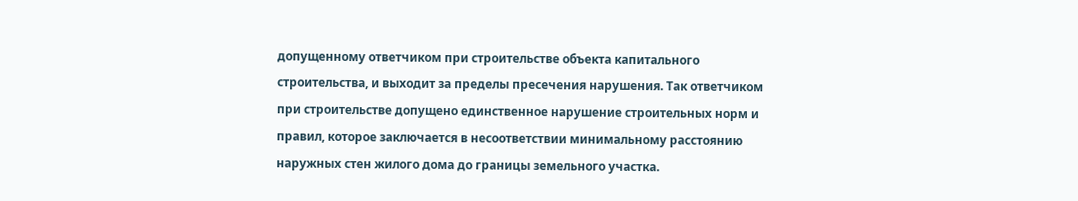допущенному ответчиком при строительстве объекта капитального строительства, и выходит за пределы пресечения нарушения. Так ответчиком при строительстве допущено единственное нарушение строительных норм и правил, которое заключается в несоответствии минимальному расстоянию наружных стен жилого дома до границы земельного участка.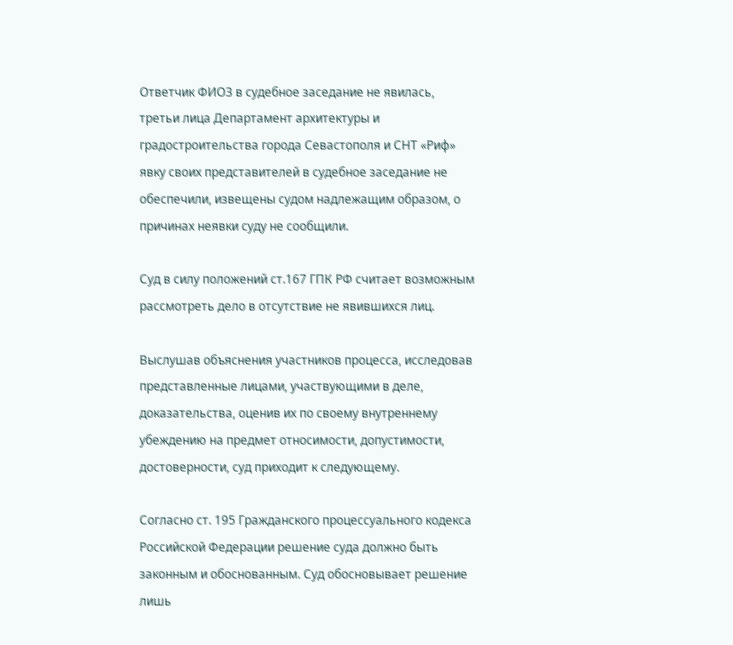Ответчик ФИО3 в судебное заседание не явилась, третьи лица Департамент архитектуры и градостроительства города Севастополя и СНТ «Риф» явку своих представителей в судебное заседание не обеспечили, извещены судом надлежащим образом, о причинах неявки суду не сообщили.

Суд в силу положений ст.167 ГПК РФ считает возможным рассмотреть дело в отсутствие не явившихся лиц.

Выслушав объяснения участников процесса, исследовав представленные лицами, участвующими в деле, доказательства, оценив их по своему внутреннему убеждению на предмет относимости, допустимости, достоверности, суд приходит к следующему.

Согласно ст. 195 Гражданского процессуального кодекса Российской Федерации решение суда должно быть законным и обоснованным. Суд обосновывает решение лишь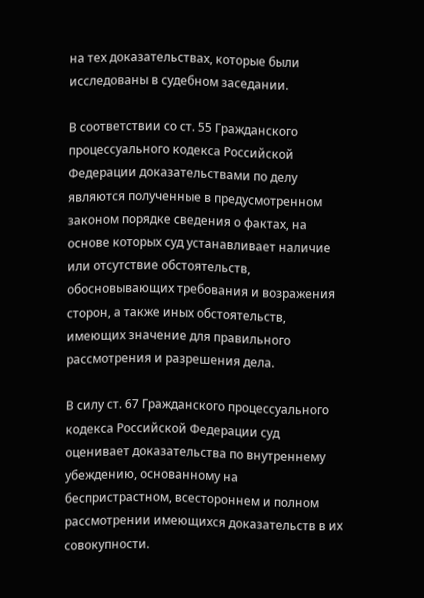на тех доказательствах, которые были исследованы в судебном заседании.

В соответствии со ст. 55 Гражданского процессуального кодекса Российской Федерации доказательствами по делу являются полученные в предусмотренном законом порядке сведения о фактах, на основе которых суд устанавливает наличие или отсутствие обстоятельств, обосновывающих требования и возражения сторон, а также иных обстоятельств, имеющих значение для правильного рассмотрения и разрешения дела.

В силу ст. 67 Гражданского процессуального кодекса Российской Федерации суд оценивает доказательства по внутреннему убеждению, основанному на беспристрастном, всестороннем и полном рассмотрении имеющихся доказательств в их совокупности.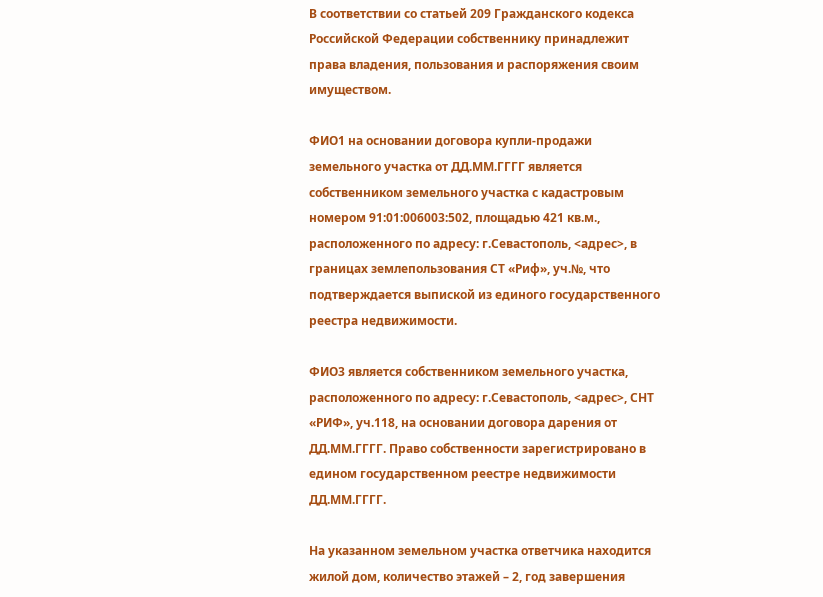В соответствии со статьей 209 Гражданского кодекса Российской Федерации собственнику принадлежит права владения, пользования и распоряжения своим имуществом.

ФИО1 на основании договора купли-продажи земельного участка от ДД.ММ.ГГГГ является собственником земельного участка с кадастровым номером 91:01:006003:502, площадью 421 кв.м., расположенного по адресу: г.Севастополь, <адрес>, в границах землепользования СТ «Риф», уч.№, что подтверждается выпиской из единого государственного реестра недвижимости.

ФИО3 является собственником земельного участка, расположенного по адресу: г.Севастополь, <адрес>, СНТ «РИФ», уч.118, на основании договора дарения от ДД.ММ.ГГГГ. Право собственности зарегистрировано в едином государственном реестре недвижимости ДД.ММ.ГГГГ.

На указанном земельном участка ответчика находится жилой дом, количество этажей – 2, год завершения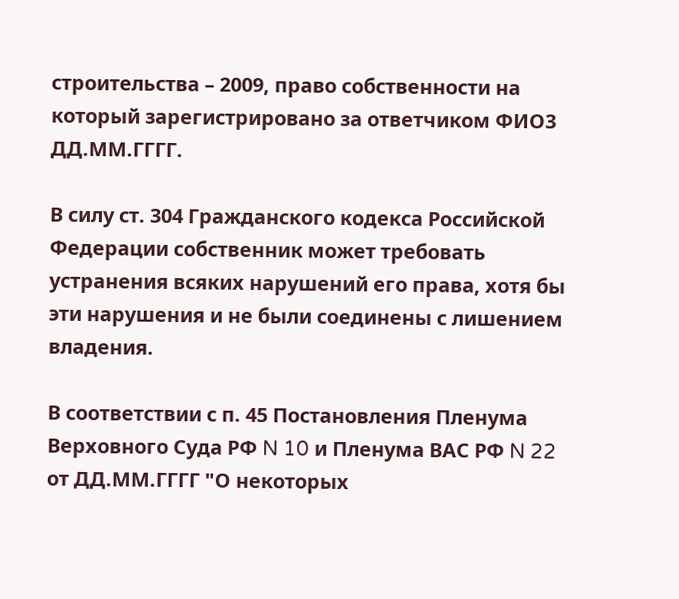строительства – 2009, право собственности на который зарегистрировано за ответчиком ФИО3 ДД.ММ.ГГГГ.

В силу ст. 304 Гражданского кодекса Российской Федерации собственник может требовать устранения всяких нарушений его права, хотя бы эти нарушения и не были соединены с лишением владения.

В соответствии с п. 45 Постановления Пленума Верховного Суда РФ N 10 и Пленума ВАС РФ N 22 от ДД.ММ.ГГГГ "О некоторых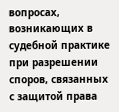вопросах, возникающих в судебной практике при разрешении споров, связанных с защитой права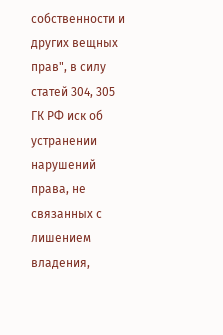собственности и других вещных прав", в силу статей 304, 305 ГК РФ иск об устранении нарушений права, не связанных с лишением владения,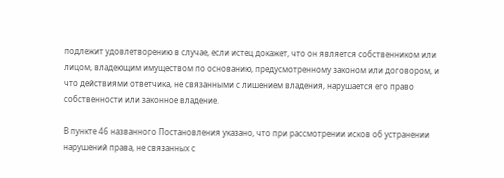подлежит удовлетворению в случае, если истец докажет, что он является собственником или лицом, владеющим имуществом по основанию, предусмотренному законом или договором, и что действиями ответчика, не связанными с лишением владения, нарушается его право собственности или законное владение.

В пункте 46 названного Постановления указано, что при рассмотрении исков об устранении нарушений права, не связанных с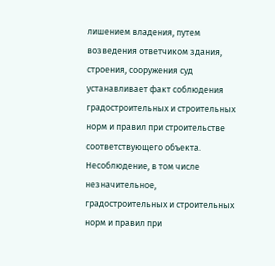лишением владения, путем возведения ответчиком здания, строения, сооружения суд устанавливает факт соблюдения градостроительных и строительных норм и правил при строительстве соответствующего объекта. Несоблюдение, в том числе незначительное, градостроительных и строительных норм и правил при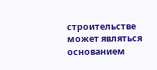строительстве может являться основанием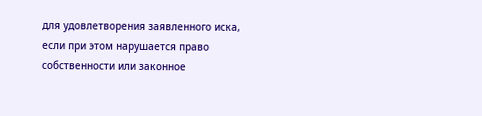для удовлетворения заявленного иска, если при этом нарушается право собственности или законное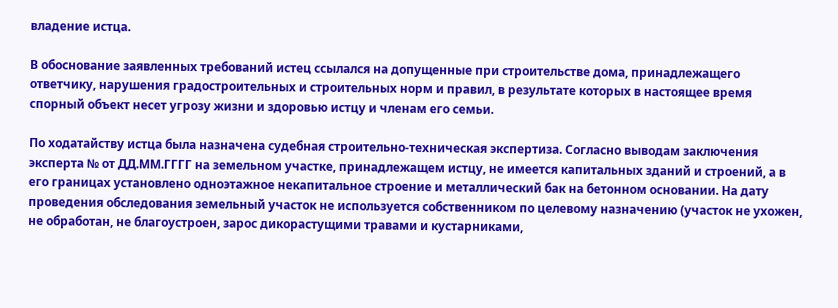владение истца.

В обоснование заявленных требований истец ссылался на допущенные при строительстве дома, принадлежащего ответчику, нарушения градостроительных и строительных норм и правил, в результате которых в настоящее время спорный объект несет угрозу жизни и здоровью истцу и членам его семьи.

По ходатайству истца была назначена судебная строительно-техническая экспертиза. Согласно выводам заключения эксперта № от ДД.ММ.ГГГГ на земельном участке, принадлежащем истцу, не имеется капитальных зданий и строений, а в его границах установлено одноэтажное некапитальное строение и металлический бак на бетонном основании. На дату проведения обследования земельный участок не используется собственником по целевому назначению (участок не ухожен, не обработан, не благоустроен, зарос дикорастущими травами и кустарниками,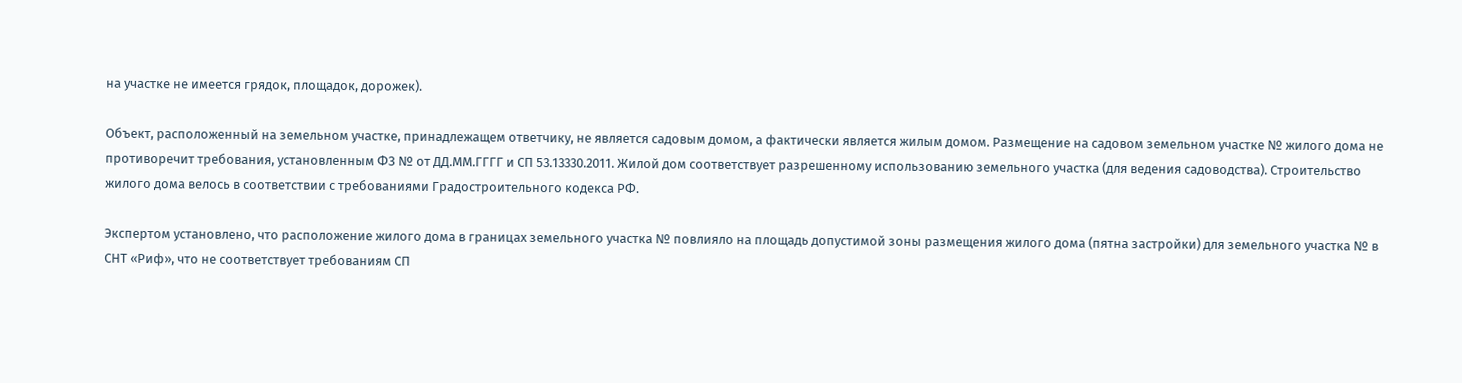на участке не имеется грядок, площадок, дорожек).

Объект, расположенный на земельном участке, принадлежащем ответчику, не является садовым домом, а фактически является жилым домом. Размещение на садовом земельном участке № жилого дома не противоречит требования, установленным ФЗ № от ДД.ММ.ГГГГ и СП 53.13330.2011. Жилой дом соответствует разрешенному использованию земельного участка (для ведения садоводства). Строительство жилого дома велось в соответствии с требованиями Градостроительного кодекса РФ.

Экспертом установлено, что расположение жилого дома в границах земельного участка № повлияло на площадь допустимой зоны размещения жилого дома (пятна застройки) для земельного участка № в СНТ «Риф», что не соответствует требованиям СП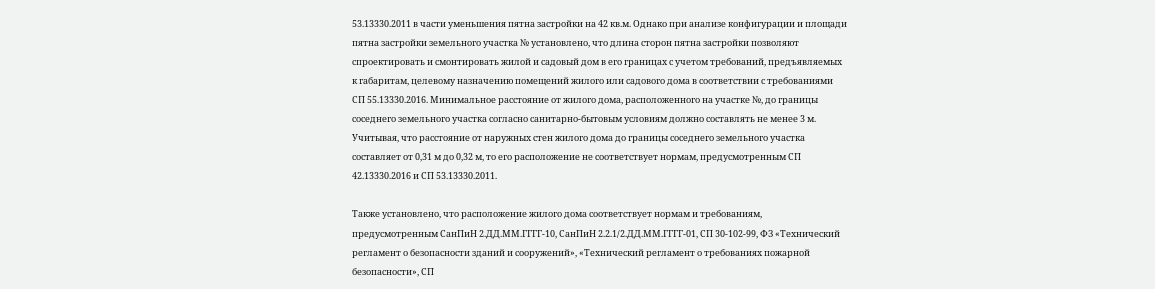53.13330.2011 в части уменьшения пятна застройки на 42 кв.м. Однако при анализе конфигурации и площади пятна застройки земельного участка № установлено, что длина сторон пятна застройки позволяют спроектировать и смонтировать жилой и садовый дом в его границах с учетом требований, предъявляемых к габаритам, целевому назначению помещений жилого или садового дома в соответствии с требованиями СП 55.13330.2016. Минимальное расстояние от жилого дома, расположенного на участке №, до границы соседнего земельного участка согласно санитарно-бытовым условиям должно составлять не менее 3 м. Учитывая, что расстояние от наружных стен жилого дома до границы соседнего земельного участка составляет от 0,31 м до 0,32 м, то его расположение не соответствует нормам, предусмотренным СП 42.13330.2016 и СП 53.13330.2011.

Также установлено, что расположение жилого дома соответствует нормам и требованиям, предусмотренным СанПиН 2.ДД.ММ.ГГГГ-10, СанПиН 2.2.1/2.ДД.ММ.ГГГГ-01, СП 30-102-99, ФЗ «Технический регламент о безопасности зданий и сооружений», «Технический регламент о требованиях пожарной безопасности», СП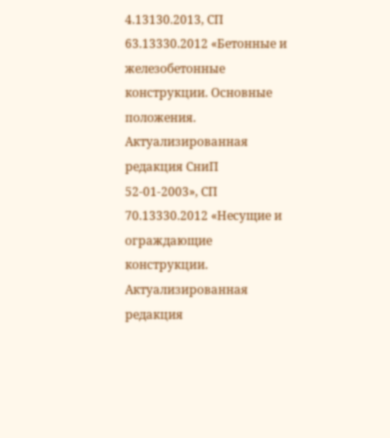4.13130.2013, СП 63.13330.2012 «Бетонные и железобетонные конструкции. Основные положения. Актуализированная редакция СниП 52-01-2003», СП 70.13330.2012 «Несущие и ограждающие конструкции. Актуализированная редакция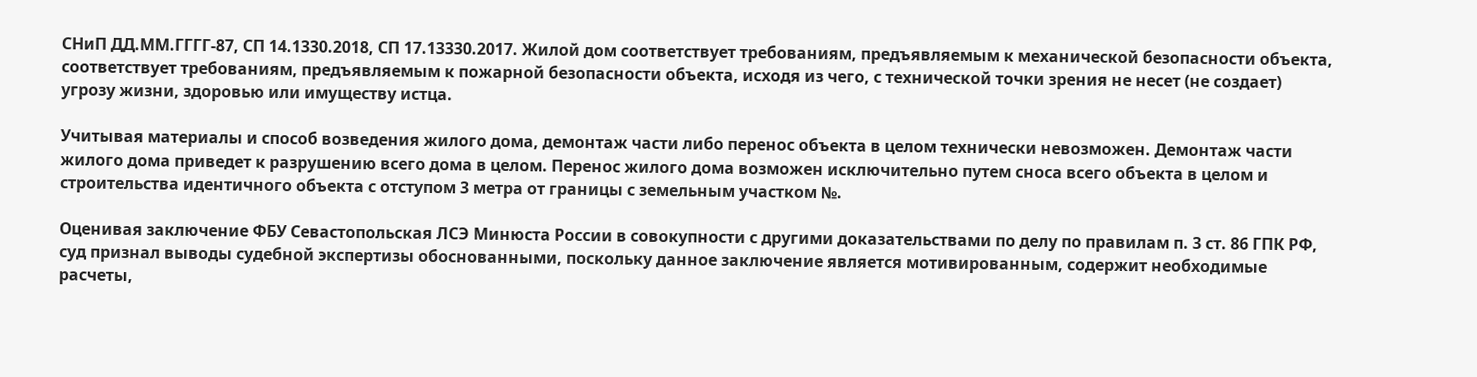СНиП ДД.ММ.ГГГГ-87, СП 14.1330.2018, СП 17.13330.2017. Жилой дом соответствует требованиям, предъявляемым к механической безопасности объекта, соответствует требованиям, предъявляемым к пожарной безопасности объекта, исходя из чего, с технической точки зрения не несет (не создает) угрозу жизни, здоровью или имуществу истца.

Учитывая материалы и способ возведения жилого дома, демонтаж части либо перенос объекта в целом технически невозможен. Демонтаж части жилого дома приведет к разрушению всего дома в целом. Перенос жилого дома возможен исключительно путем сноса всего объекта в целом и строительства идентичного объекта с отступом 3 метра от границы с земельным участком №.

Оценивая заключение ФБУ Севастопольская ЛСЭ Минюста России в совокупности с другими доказательствами по делу по правилам п. 3 ст. 86 ГПК РФ, суд признал выводы судебной экспертизы обоснованными, поскольку данное заключение является мотивированным, содержит необходимые расчеты,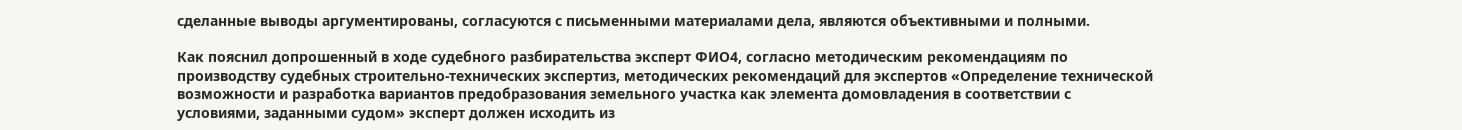сделанные выводы аргументированы, согласуются с письменными материалами дела, являются объективными и полными.

Как пояснил допрошенный в ходе судебного разбирательства эксперт ФИО4, согласно методическим рекомендациям по производству судебных строительно-технических экспертиз, методических рекомендаций для экспертов «Определение технической возможности и разработка вариантов предобразования земельного участка как элемента домовладения в соответствии с условиями, заданными судом» эксперт должен исходить из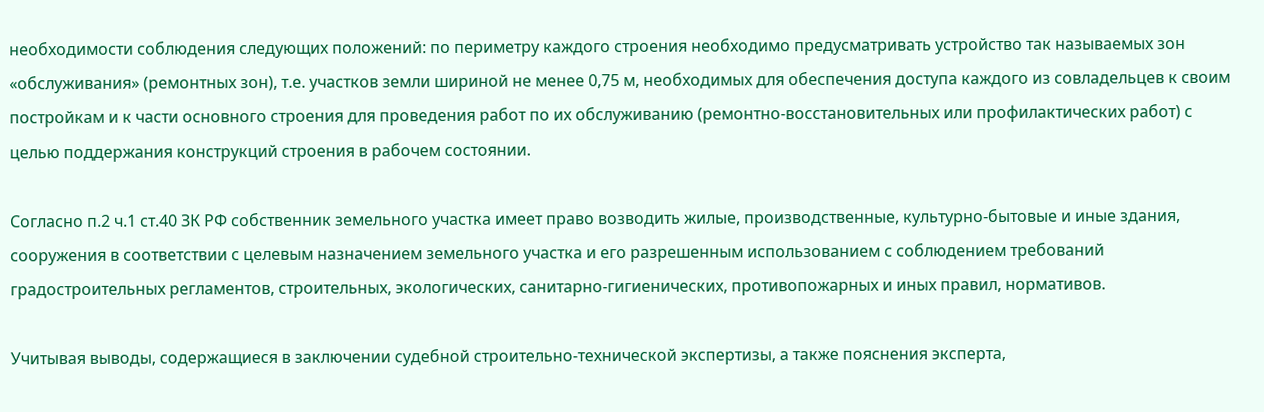необходимости соблюдения следующих положений: по периметру каждого строения необходимо предусматривать устройство так называемых зон «обслуживания» (ремонтных зон), т.е. участков земли шириной не менее 0,75 м, необходимых для обеспечения доступа каждого из совладельцев к своим постройкам и к части основного строения для проведения работ по их обслуживанию (ремонтно-восстановительных или профилактических работ) с целью поддержания конструкций строения в рабочем состоянии.

Согласно п.2 ч.1 ст.40 ЗК РФ собственник земельного участка имеет право возводить жилые, производственные, культурно-бытовые и иные здания, сооружения в соответствии с целевым назначением земельного участка и его разрешенным использованием с соблюдением требований градостроительных регламентов, строительных, экологических, санитарно-гигиенических, противопожарных и иных правил, нормативов.

Учитывая выводы, содержащиеся в заключении судебной строительно-технической экспертизы, а также пояснения эксперта,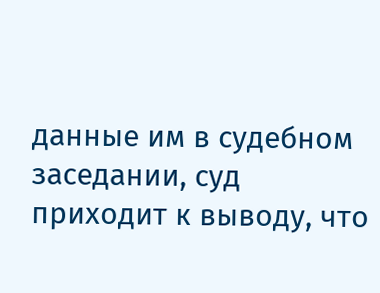данные им в судебном заседании, суд приходит к выводу, что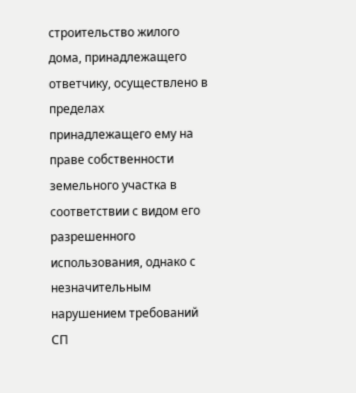строительство жилого дома, принадлежащего ответчику, осуществлено в пределах принадлежащего ему на праве собственности земельного участка в соответствии с видом его разрешенного использования, однако с незначительным нарушением требований СП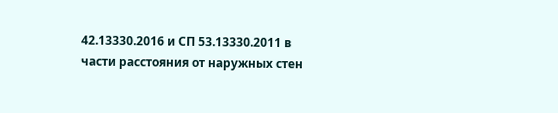42.13330.2016 и СП 53.13330.2011 в части расстояния от наружных стен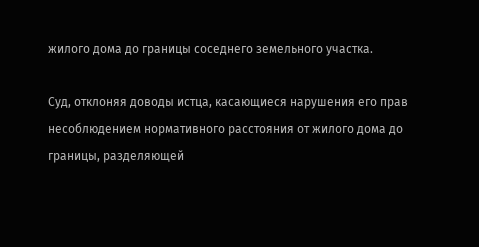жилого дома до границы соседнего земельного участка.

Суд, отклоняя доводы истца, касающиеся нарушения его прав несоблюдением нормативного расстояния от жилого дома до границы, разделяющей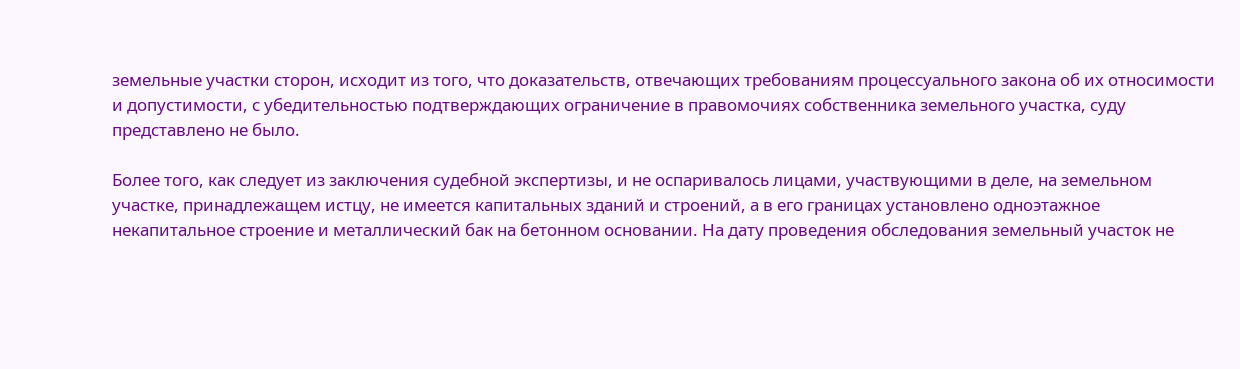земельные участки сторон, исходит из того, что доказательств, отвечающих требованиям процессуального закона об их относимости и допустимости, с убедительностью подтверждающих ограничение в правомочиях собственника земельного участка, суду представлено не было.

Более того, как следует из заключения судебной экспертизы, и не оспаривалось лицами, участвующими в деле, на земельном участке, принадлежащем истцу, не имеется капитальных зданий и строений, а в его границах установлено одноэтажное некапитальное строение и металлический бак на бетонном основании. На дату проведения обследования земельный участок не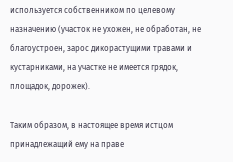используется собственником по целевому назначению (участок не ухожен, не обработан, не благоустроен, зарос дикорастущими травами и кустарниками, на участке не имеется грядок, площадок, дорожек).

Таким образом, в настоящее время истцом принадлежащий ему на праве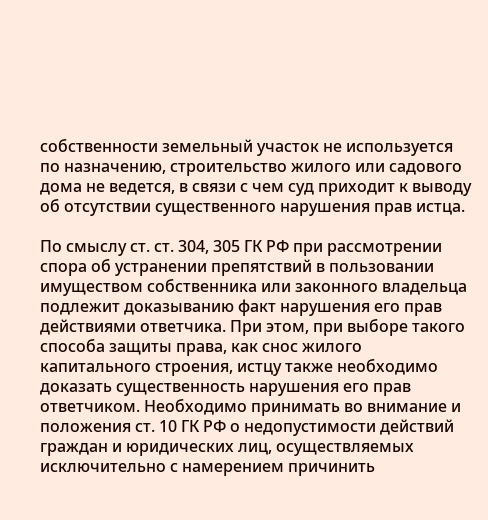собственности земельный участок не используется по назначению, строительство жилого или садового дома не ведется, в связи с чем суд приходит к выводу об отсутствии существенного нарушения прав истца.

По смыслу ст. ст. 304, 305 ГК РФ при рассмотрении спора об устранении препятствий в пользовании имуществом собственника или законного владельца подлежит доказыванию факт нарушения его прав действиями ответчика. При этом, при выборе такого способа защиты права, как снос жилого капитального строения, истцу также необходимо доказать существенность нарушения его прав ответчиком. Необходимо принимать во внимание и положения ст. 10 ГК РФ о недопустимости действий граждан и юридических лиц, осуществляемых исключительно с намерением причинить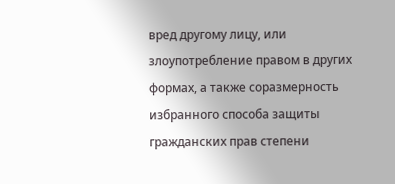вред другому лицу, или злоупотребление правом в других формах, а также соразмерность избранного способа защиты гражданских прав степени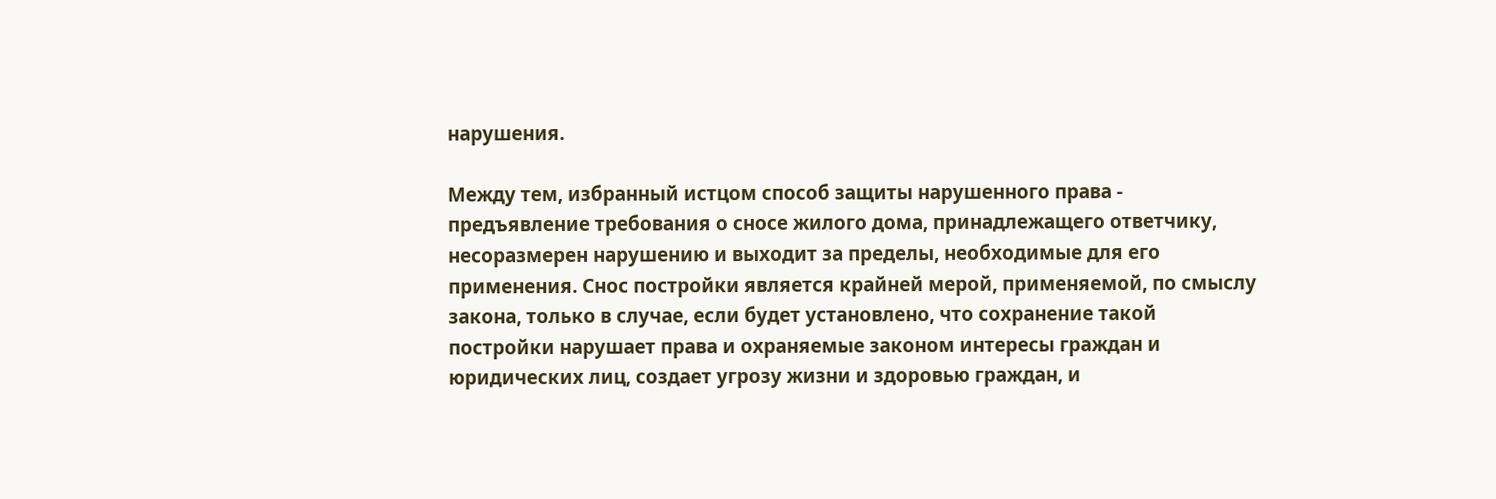нарушения.

Между тем, избранный истцом способ защиты нарушенного права - предъявление требования о сносе жилого дома, принадлежащего ответчику, несоразмерен нарушению и выходит за пределы, необходимые для его применения. Снос постройки является крайней мерой, применяемой, по смыслу закона, только в случае, если будет установлено, что сохранение такой постройки нарушает права и охраняемые законом интересы граждан и юридических лиц, создает угрозу жизни и здоровью граждан, и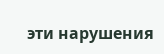эти нарушения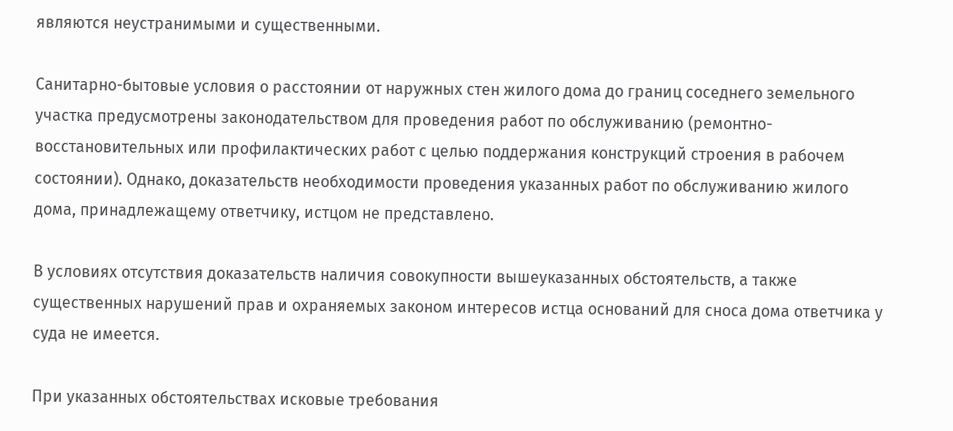являются неустранимыми и существенными.

Санитарно-бытовые условия о расстоянии от наружных стен жилого дома до границ соседнего земельного участка предусмотрены законодательством для проведения работ по обслуживанию (ремонтно-восстановительных или профилактических работ с целью поддержания конструкций строения в рабочем состоянии). Однако, доказательств необходимости проведения указанных работ по обслуживанию жилого дома, принадлежащему ответчику, истцом не представлено.

В условиях отсутствия доказательств наличия совокупности вышеуказанных обстоятельств, а также существенных нарушений прав и охраняемых законом интересов истца оснований для сноса дома ответчика у суда не имеется.

При указанных обстоятельствах исковые требования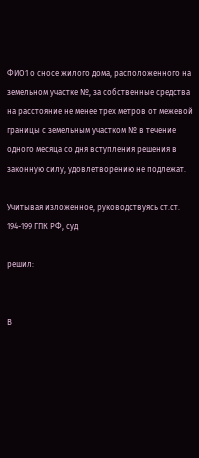ФИО1 о сносе жилого дома, расположенного на земельном участке №, за собственные средства на расстояние не менее трех метров от межевой границы с земельным участком № в течение одного месяца со дня вступления решения в законную силу, удовлетворению не подлежат.

Учитывая изложенное, руководствуясь ст.ст. 194-199 ГПК РФ, суд

решил:


В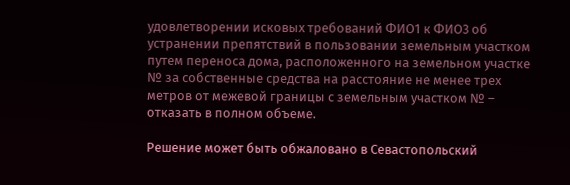удовлетворении исковых требований ФИО1 к ФИО3 об устранении препятствий в пользовании земельным участком путем переноса дома, расположенного на земельном участке № за собственные средства на расстояние не менее трех метров от межевой границы с земельным участком № – отказать в полном объеме.

Решение может быть обжаловано в Севастопольский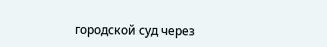городской суд через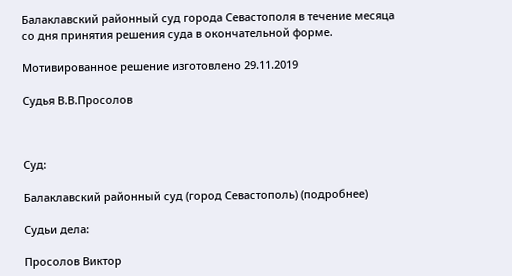Балаклавский районный суд города Севастополя в течение месяца со дня принятия решения суда в окончательной форме.

Мотивированное решение изготовлено 29.11.2019

Судья В.В.Просолов



Суд:

Балаклавский районный суд (город Севастополь) (подробнее)

Судьи дела:

Просолов Виктор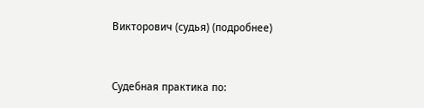Викторович (судья) (подробнее)


Судебная практика по: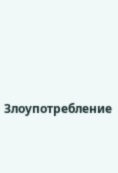Злоупотребление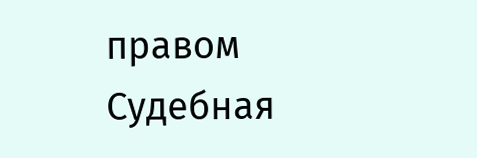правом
Судебная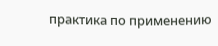практика по применению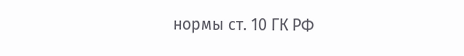нормы ст. 10 ГК РФ